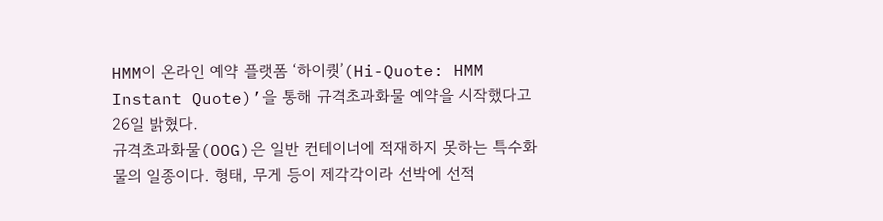HMM이 온라인 예약 플랫폼 ‘하이퀏’(Hi-Quote: HMM Instant Quote)’을 통해 규격초과화물 예약을 시작했다고 26일 밝혔다.
규격초과화물(OOG)은 일반 컨테이너에 적재하지 못하는 특수화물의 일종이다. 형태, 무게 등이 제각각이라 선박에 선적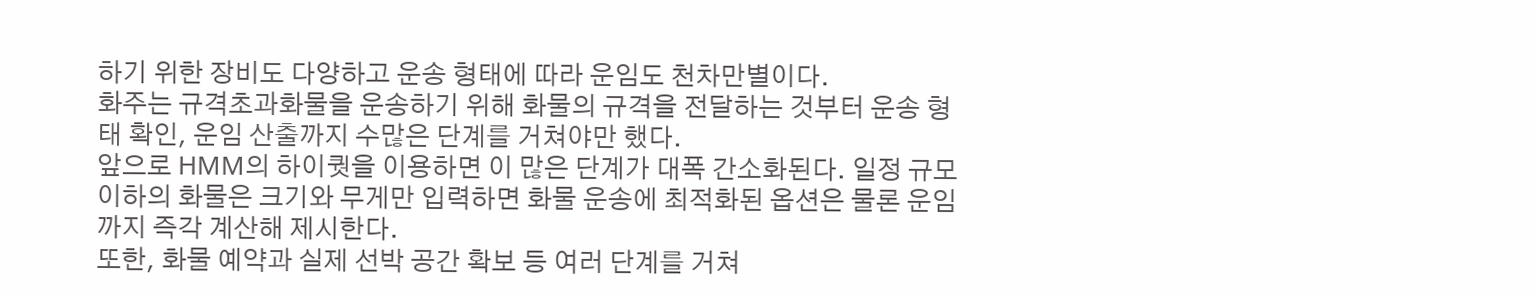하기 위한 장비도 다양하고 운송 형태에 따라 운임도 천차만별이다.
화주는 규격초과화물을 운송하기 위해 화물의 규격을 전달하는 것부터 운송 형태 확인, 운임 산출까지 수많은 단계를 거쳐야만 했다.
앞으로 HMM의 하이퀏을 이용하면 이 많은 단계가 대폭 간소화된다. 일정 규모 이하의 화물은 크기와 무게만 입력하면 화물 운송에 최적화된 옵션은 물론 운임까지 즉각 계산해 제시한다.
또한, 화물 예약과 실제 선박 공간 확보 등 여러 단계를 거쳐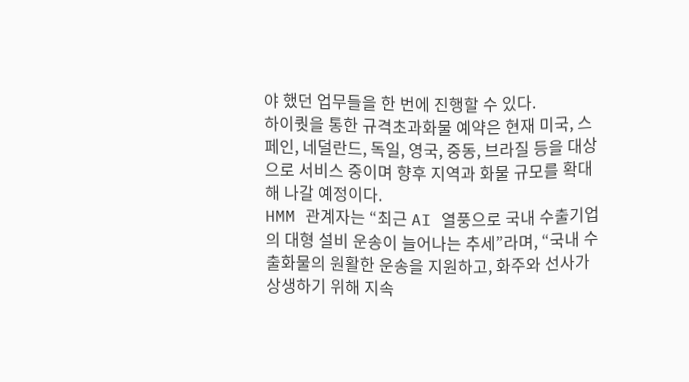야 했던 업무들을 한 번에 진행할 수 있다.
하이퀏을 통한 규격초과화물 예약은 현재 미국, 스페인, 네덜란드, 독일, 영국, 중동, 브라질 등을 대상으로 서비스 중이며 향후 지역과 화물 규모를 확대해 나갈 예정이다.
HMM 관계자는 “최근 AI 열풍으로 국내 수출기업의 대형 설비 운송이 늘어나는 추세”라며, “국내 수출화물의 원활한 운송을 지원하고, 화주와 선사가 상생하기 위해 지속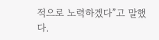적으로 노력하겠다”고 말했다.